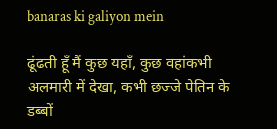banaras ki galiyon mein

ढूंढती हूँ मैं कुछ यहाँ, कुछ वहांकभी अलमारी में देखा, कभी छज्जे पेतिन के डब्बों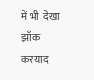में भी  देखा झाँक करयाद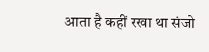आता है कहीं रखा था संजो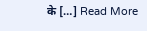के […] Read More